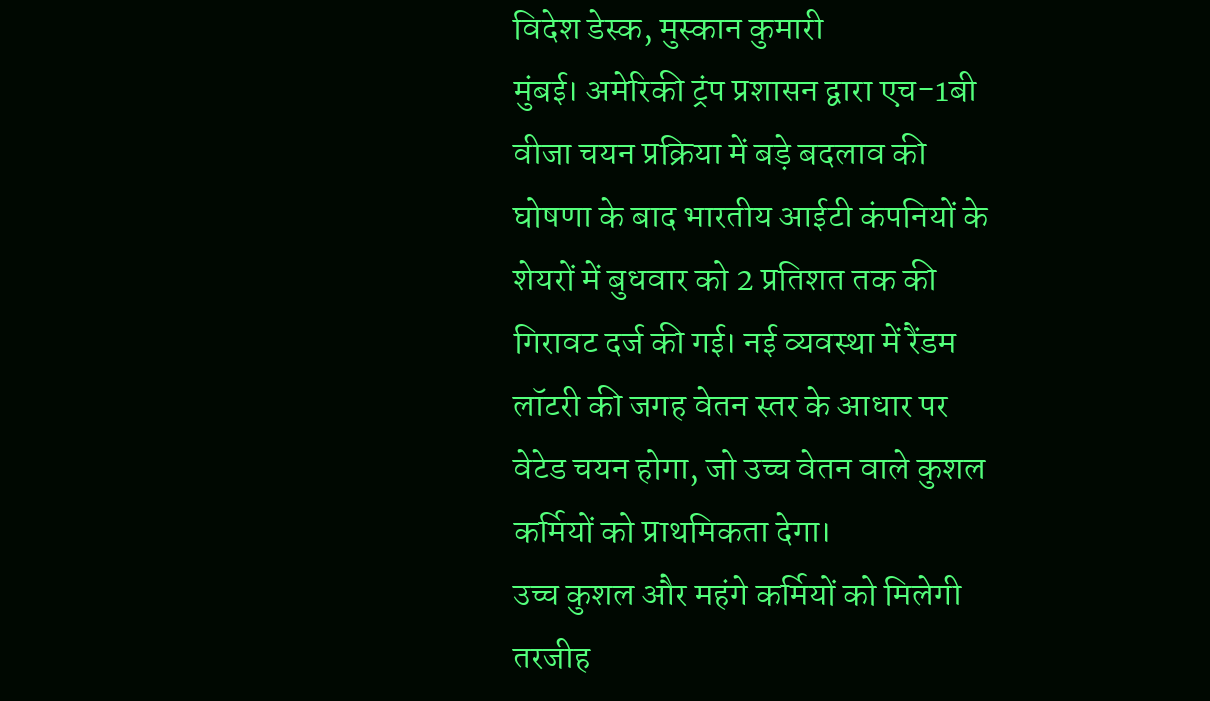विदेश डेस्क, मुस्कान कुमारी
मुंबई। अमेरिकी ट्रंप प्रशासन द्वारा एच-1बी वीजा चयन प्रक्रिया में बड़े बदलाव की घोषणा के बाद भारतीय आईटी कंपनियों के शेयरों में बुधवार को 2 प्रतिशत तक की गिरावट दर्ज की गई। नई व्यवस्था में रैंडम लॉटरी की जगह वेतन स्तर के आधार पर वेटेड चयन होगा, जो उच्च वेतन वाले कुशल कर्मियों को प्राथमिकता देगा।
उच्च कुशल और महंगे कर्मियों को मिलेगी तरजीह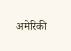अमेरिकी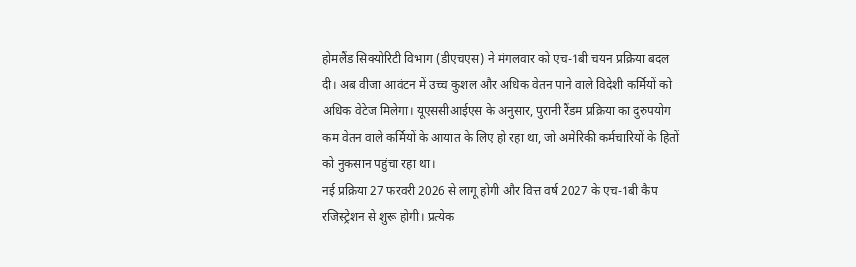होमलैंड सिक्योरिटी विभाग (डीएचएस) ने मंगलवार को एच-1बी चयन प्रक्रिया बदल दी। अब वीजा आवंटन में उच्च कुशल और अधिक वेतन पाने वाले विदेशी कर्मियों को अधिक वेटेज मिलेगा। यूएससीआईएस के अनुसार, पुरानी रैंडम प्रक्रिया का दुरुपयोग कम वेतन वाले कर्मियों के आयात के लिए हो रहा था, जो अमेरिकी कर्मचारियों के हितों को नुकसान पहुंचा रहा था।
नई प्रक्रिया 27 फरवरी 2026 से लागू होगी और वित्त वर्ष 2027 के एच-1बी कैप रजिस्ट्रेशन से शुरू होगी। प्रत्येक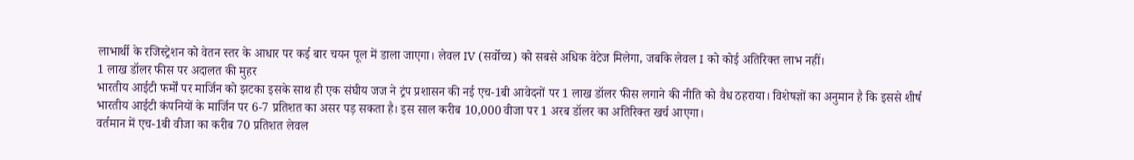लाभार्थी के रजिस्ट्रेशन को वेतन स्तर के आधार पर कई बार चयन पूल में डाला जाएगा। लेवल IV (सर्वोच्च) को सबसे अधिक वेटेज मिलेगा, जबकि लेवल I को कोई अतिरिक्त लाभ नहीं।
1 लाख डॉलर फीस पर अदालत की मुहर
भारतीय आईटी फर्मों पर मार्जिन को झटका इसके साथ ही एक संघीय जज ने ट्रंप प्रशासन की नई एच-1बी आवेदनों पर 1 लाख डॉलर फीस लगाने की नीति को वैध ठहराया। विशेषज्ञों का अनुमान है कि इससे शीर्ष भारतीय आईटी कंपनियों के मार्जिन पर 6-7 प्रतिशत का असर पड़ सकता है। इस साल करीब 10,000 वीजा पर 1 अरब डॉलर का अतिरिक्त खर्च आएगा।
वर्तमान में एच-1बी वीजा का करीब 70 प्रतिशत लेवल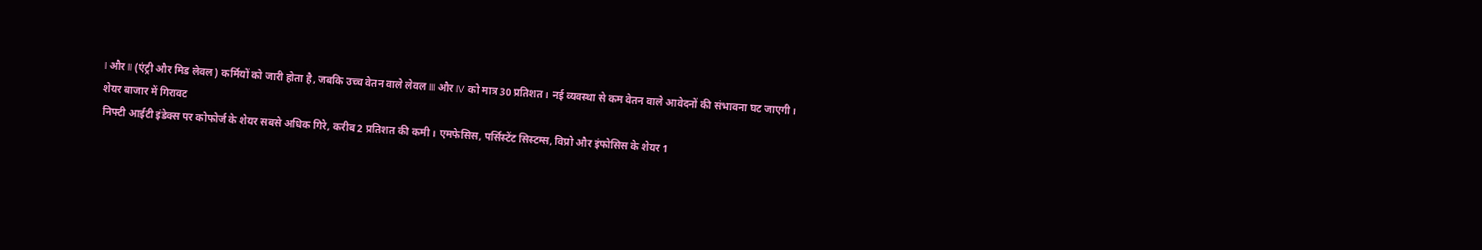I और II (एंट्री और मिड लेवल) कर्मियों को जारी होता है, जबकि उच्च वेतन वाले लेवल III और IV को मात्र 30 प्रतिशत। नई व्यवस्था से कम वेतन वाले आवेदनों की संभावना घट जाएगी।
शेयर बाजार में गिरावट
निफ्टी आईटी इंडेक्स पर कोफोर्ज के शेयर सबसे अधिक गिरे, करीब 2 प्रतिशत की कमी। एमफेसिस, पर्सिस्टेंट सिस्टम्स, विप्रो और इंफोसिस के शेयर 1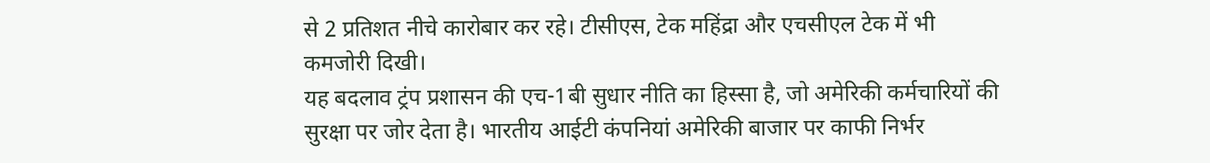से 2 प्रतिशत नीचे कारोबार कर रहे। टीसीएस, टेक महिंद्रा और एचसीएल टेक में भी कमजोरी दिखी।
यह बदलाव ट्रंप प्रशासन की एच-1बी सुधार नीति का हिस्सा है, जो अमेरिकी कर्मचारियों की सुरक्षा पर जोर देता है। भारतीय आईटी कंपनियां अमेरिकी बाजार पर काफी निर्भर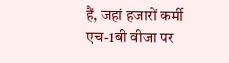हैं, जहां हजारों कर्मी एच-1बी वीजा पर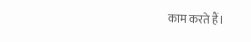काम करते हैं।